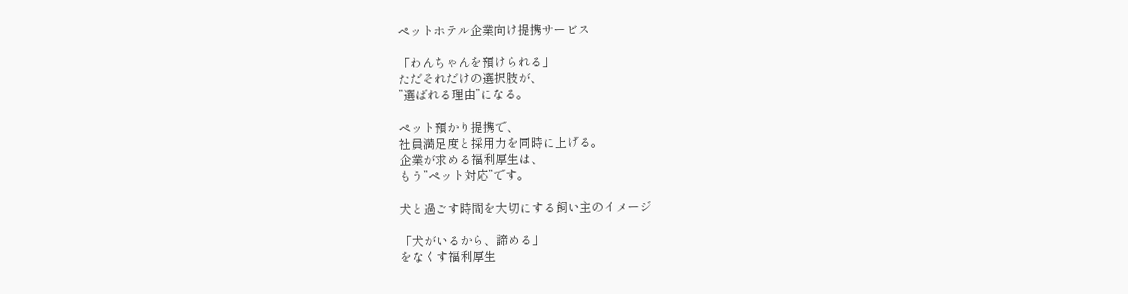ペットホテル企業向け提携サービス

「わんちゃんを預けられる」
ただそれだけの選択肢が、
”選ばれる理由”になる。

ペット預かり提携で、
社員満足度と採用力を同時に上げる。
企業が求める福利厚生は、
もう”ペット対応”です。

犬と過ごす時間を大切にする飼い主のイメージ

「犬がいるから、諦める」
をなくす福利厚生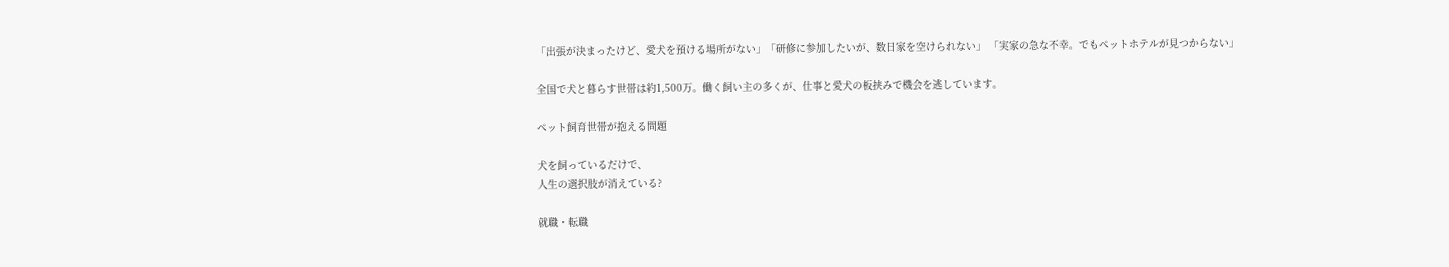「出張が決まったけど、愛犬を預ける場所がない」「研修に参加したいが、数日家を空けられない」 「実家の急な不幸。でもペットホテルが見つからない」

全国で犬と暮らす世帯は約1,500万。働く飼い主の多くが、仕事と愛犬の板挟みで機会を逃しています。

ペット飼育世帯が抱える問題

犬を飼っているだけで、
人生の選択肢が消えている?

就職・転職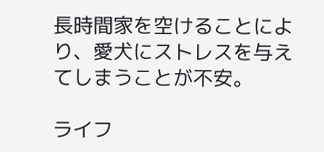長時間家を空けることにより、愛犬にストレスを与えてしまうことが不安。

ライフ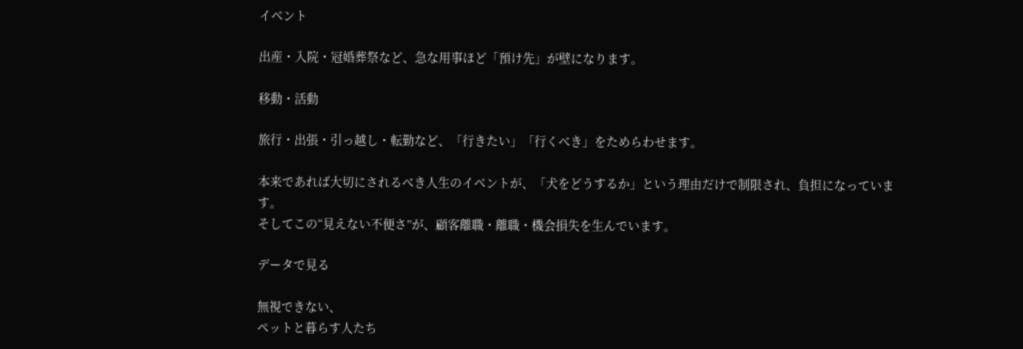イベント

出産・入院・冠婚葬祭など、急な用事ほど「預け先」が壁になります。

移動・活動

旅行・出張・引っ越し・転勤など、「行きたい」「行くべき」をためらわせます。

本来であれば大切にされるべき人生のイベントが、「犬をどうするか」という理由だけで制限され、負担になっています。
そしてこの“見えない不便さ”が、顧客離職・離職・機会損失を生んでいます。

データで見る

無視できない、
ペットと暮らす人たち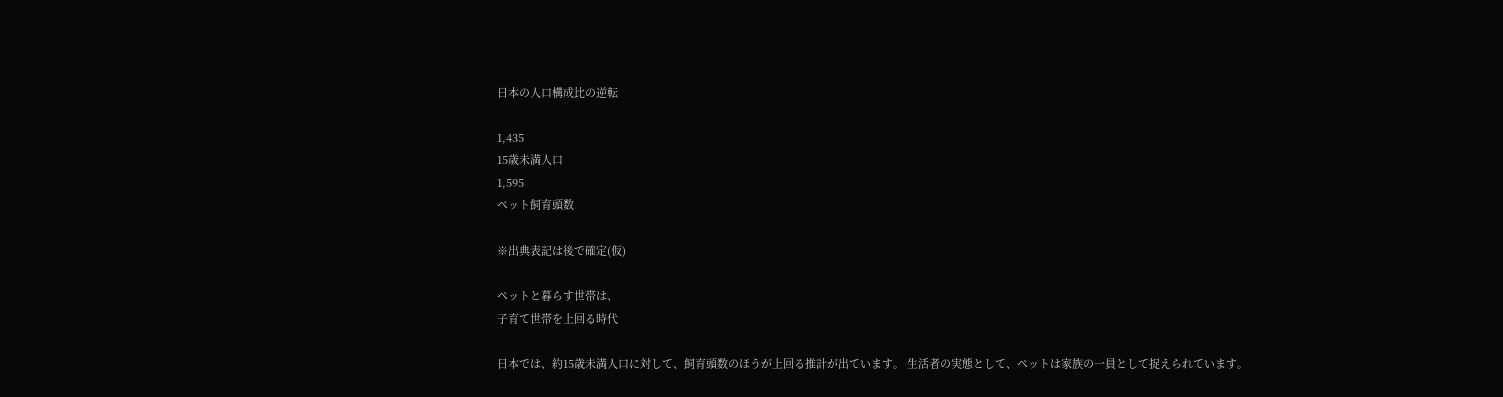日本の人口構成比の逆転

1,435
15歳未満人口
1,595
ペット飼育頭数

※出典表記は後で確定(仮)

ペットと暮らす世帯は、
子育て世帯を上回る時代

日本では、約15歳未満人口に対して、飼育頭数のほうが上回る推計が出ています。 生活者の実態として、ペットは家族の一員として捉えられています。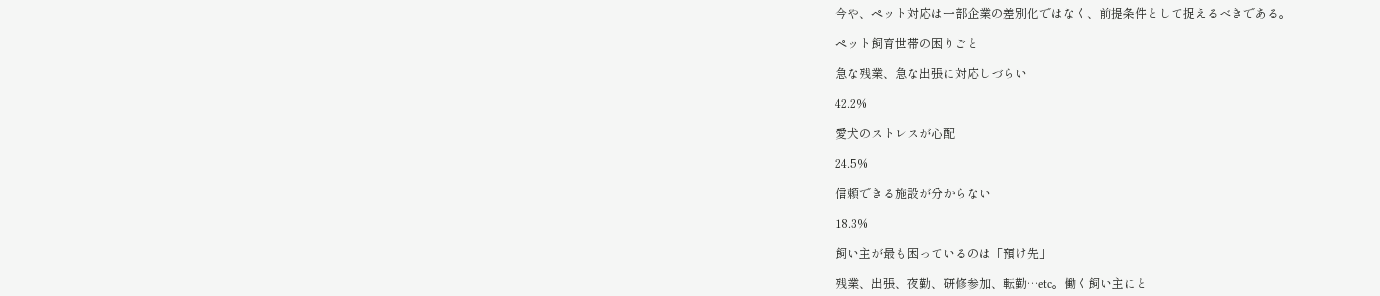今や、ペット対応は一部企業の差別化ではなく、前提条件として捉えるべきである。

ペット飼育世帯の困りごと

急な残業、急な出張に対応しづらい

42.2%

愛犬のストレスが心配

24.5%

信頼できる施設が分からない

18.3%

飼い主が最も困っているのは「預け先」

残業、出張、夜勤、研修参加、転勤…etc。働く飼い主にと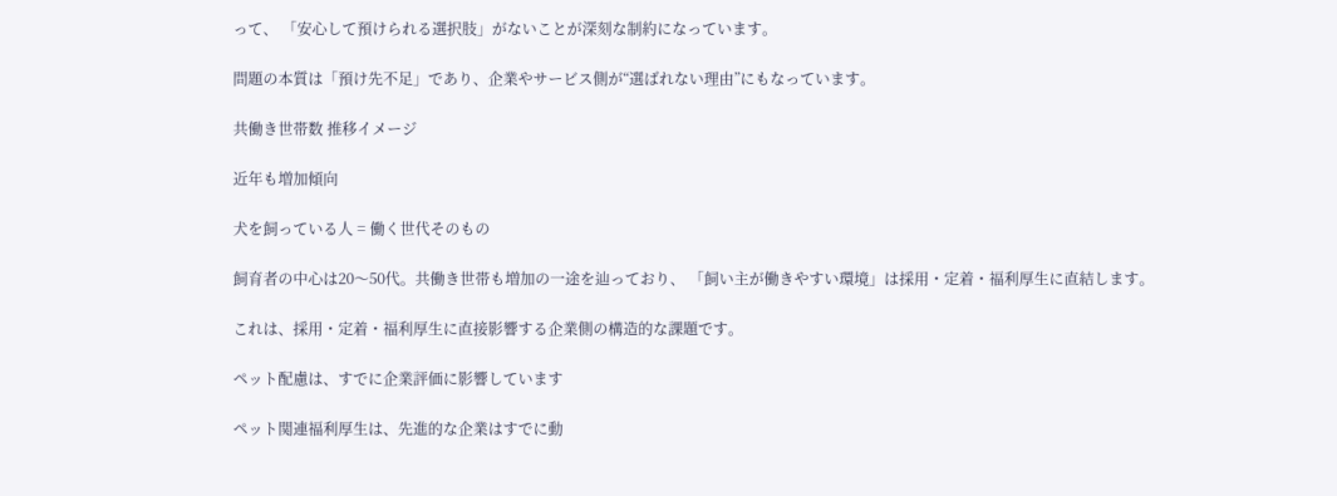って、 「安心して預けられる選択肢」がないことが深刻な制約になっています。

問題の本質は「預け先不足」であり、企業やサービス側が“選ばれない理由”にもなっています。

共働き世帯数 推移イメージ

近年も増加傾向

犬を飼っている人 = 働く世代そのもの

飼育者の中心は20〜50代。共働き世帯も増加の一途を辿っており、 「飼い主が働きやすい環境」は採用・定着・福利厚生に直結します。

これは、採用・定着・福利厚生に直接影響する企業側の構造的な課題です。

ペット配慮は、すでに企業評価に影響しています

ペット関連福利厚生は、先進的な企業はすでに動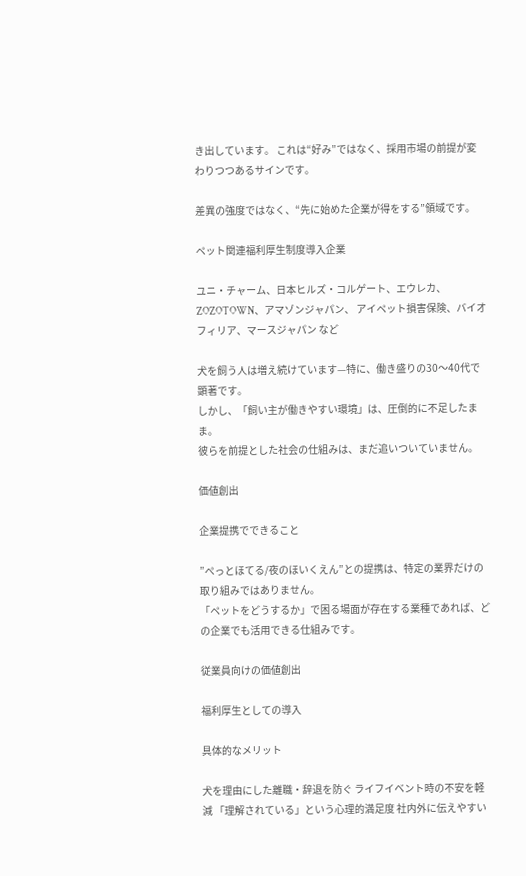き出しています。 これは“好み”ではなく、採用市場の前提が変わりつつあるサインです。

差異の強度ではなく、“先に始めた企業が得をする”領域です。

ペット関連福利厚生制度導入企業

ユニ・チャーム、日本ヒルズ・コルゲート、エウレカ、ZOZOTOWN、アマゾンジャパン、 アイペット損害保険、バイオフィリア、マースジャパン など

犬を飼う人は増え続けています—特に、働き盛りの30〜40代で顕著です。
しかし、「飼い主が働きやすい環境」は、圧倒的に不足したまま。
彼らを前提とした社会の仕組みは、まだ追いついていません。

価値創出

企業提携でできること

”ぺっとほてる/夜のほいくえん”との提携は、特定の業界だけの取り組みではありません。
「ペットをどうするか」で困る場面が存在する業種であれば、どの企業でも活用できる仕組みです。

従業員向けの価値創出

福利厚生としての導入

具体的なメリット

犬を理由にした離職・辞退を防ぐ ライフイベント時の不安を軽減 「理解されている」という心理的満足度 社内外に伝えやすい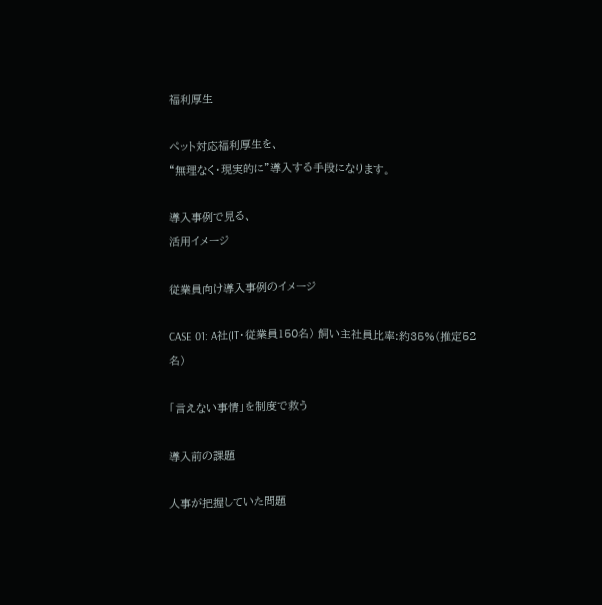福利厚生

ペット対応福利厚生を、
“無理なく・現実的に”導入する手段になります。

導入事例で見る、
活用イメージ

従業員向け導入事例のイメージ

CASE 01: A社(IT・従業員150名) 飼い主社員比率:約35%(推定52名)

「言えない事情」を制度で救う

導入前の課題

人事が把握していた問題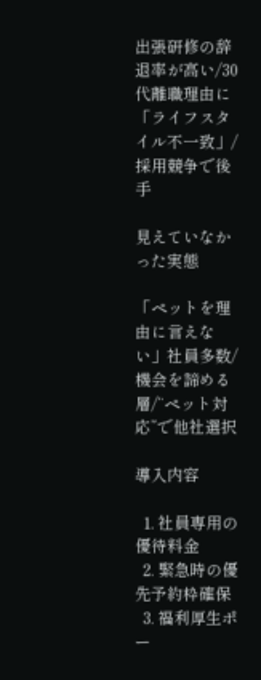出張研修の辞退率が高い/30代離職理由に「ライフスタイル不一致」/採用競争で後手

見えていなかった実態

「ペットを理由に言えない」社員多数/機会を諦める層/“ペット対応”で他社選択

導入内容

  1. 社員専用の優待料金
  2. 緊急時の優先予約枠確保
  3. 福利厚生ポー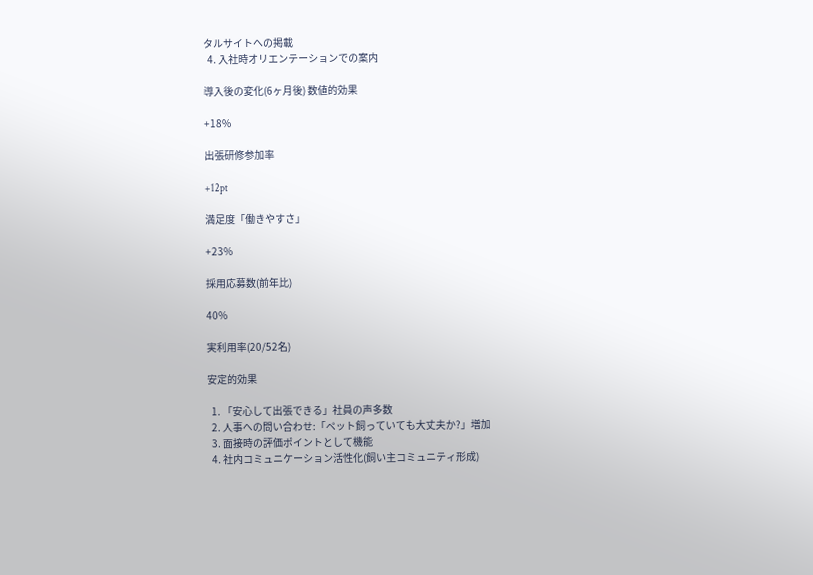タルサイトへの掲載
  4. 入社時オリエンテーションでの案内

導入後の変化(6ヶ月後) 数値的効果

+18%

出張研修参加率

+12pt

満足度「働きやすさ」

+23%

採用応募数(前年比)

40%

実利用率(20/52名)

安定的効果

  1. 「安心して出張できる」社員の声多数
  2. 人事への問い合わせ:「ペット飼っていても大丈夫か?」増加
  3. 面接時の評価ポイントとして機能
  4. 社内コミュニケーション活性化(飼い主コミュニティ形成)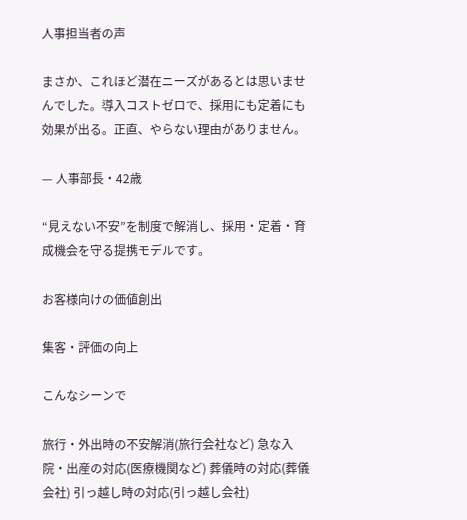人事担当者の声

まさか、これほど潜在ニーズがあるとは思いませんでした。導入コストゼロで、採用にも定着にも効果が出る。正直、やらない理由がありません。

— 人事部長・42歳

“見えない不安”を制度で解消し、採用・定着・育成機会を守る提携モデルです。

お客様向けの価値創出

集客・評価の向上

こんなシーンで

旅行・外出時の不安解消(旅行会社など) 急な入院・出産の対応(医療機関など) 葬儀時の対応(葬儀会社) 引っ越し時の対応(引っ越し会社)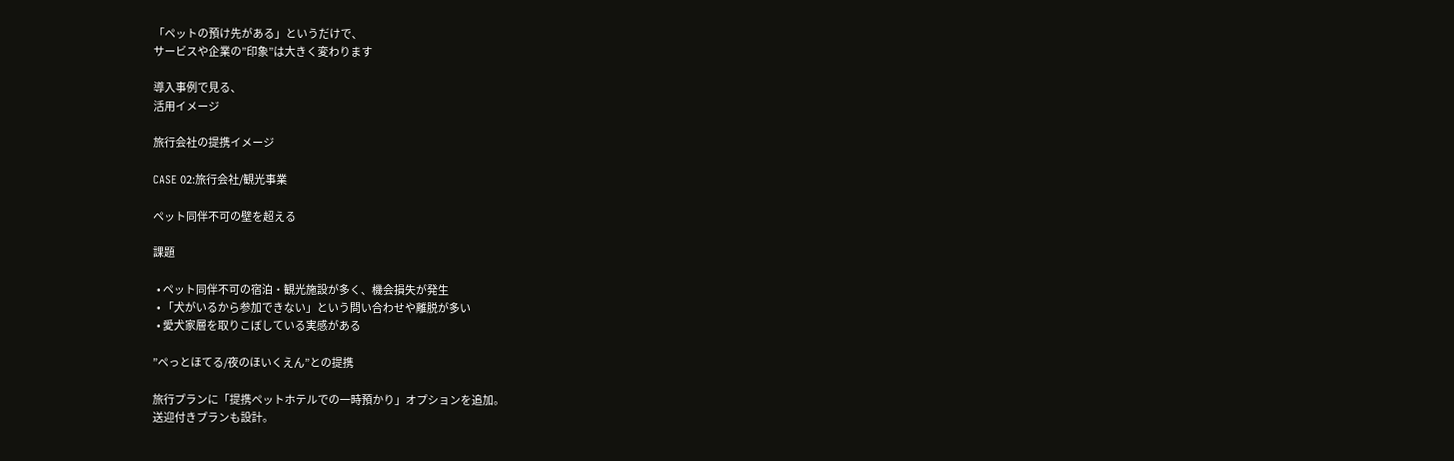「ペットの預け先がある」というだけで、
サービスや企業の”印象”は大きく変わります

導入事例で見る、
活用イメージ

旅行会社の提携イメージ

CASE 02:旅行会社/観光事業

ペット同伴不可の壁を超える

課題

  • ペット同伴不可の宿泊・観光施設が多く、機会損失が発生
  • 「犬がいるから参加できない」という問い合わせや離脱が多い
  • 愛犬家層を取りこぼしている実感がある

”ペっとほてる/夜のほいくえん”との提携

旅行プランに「提携ペットホテルでの一時預かり」オプションを追加。
送迎付きプランも設計。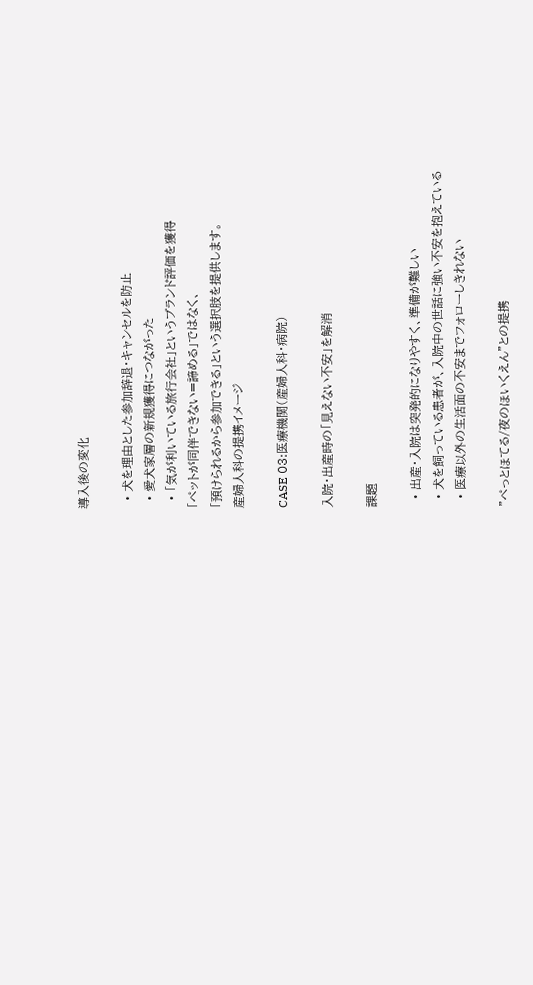導入後の変化

  • 犬を理由とした参加辞退・キャンセルを防止
  • 愛犬家層の新規獲得につながった
  • 「気が利いている旅行会社」というブランド評価を獲得
「ペットが同伴できない=諦める」ではなく、
「預けられるから参加できる」という選択肢を提供します。
産婦人科の提携イメージ

CASE 03:医療機関(産婦人科・病院)

入院・出産時の「見えない不安」を解消

課題

  • 出産・入院は突発的になりやすく、準備が難しい
  • 犬を飼っている患者が、入院中の世話に強い不安を抱えている
  • 医療以外の生活面の不安までフォローしきれない

”ペっとほてる/夜のほいくえん”との提携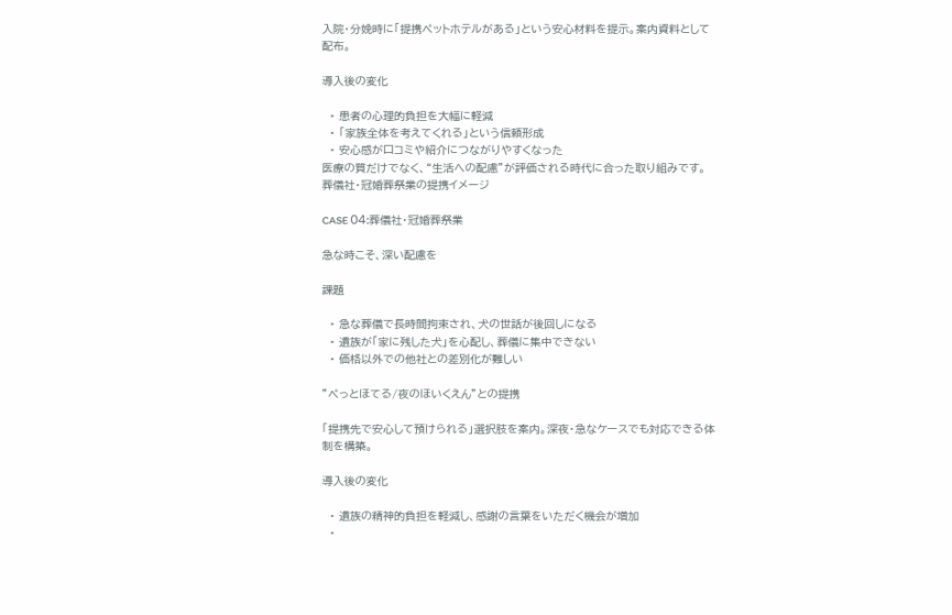入院・分娩時に「提携ペットホテルがある」という安心材料を提示。案内資料として配布。

導入後の変化

  • 患者の心理的負担を大幅に軽減
  • 「家族全体を考えてくれる」という信頼形成
  • 安心感が口コミや紹介につながりやすくなった
医療の質だけでなく、“生活への配慮”が評価される時代に合った取り組みです。
葬儀社・冠婚葬祭業の提携イメージ

CASE 04:葬儀社・冠婚葬祭業

急な時こそ、深い配慮を

課題

  • 急な葬儀で長時間拘束され、犬の世話が後回しになる
  • 遺族が「家に残した犬」を心配し、葬儀に集中できない
  • 価格以外での他社との差別化が難しい

”ペっとほてる/夜のほいくえん”との提携

「提携先で安心して預けられる」選択肢を案内。深夜・急なケースでも対応できる体制を構築。

導入後の変化

  • 遺族の精神的負担を軽減し、感謝の言葉をいただく機会が増加
  •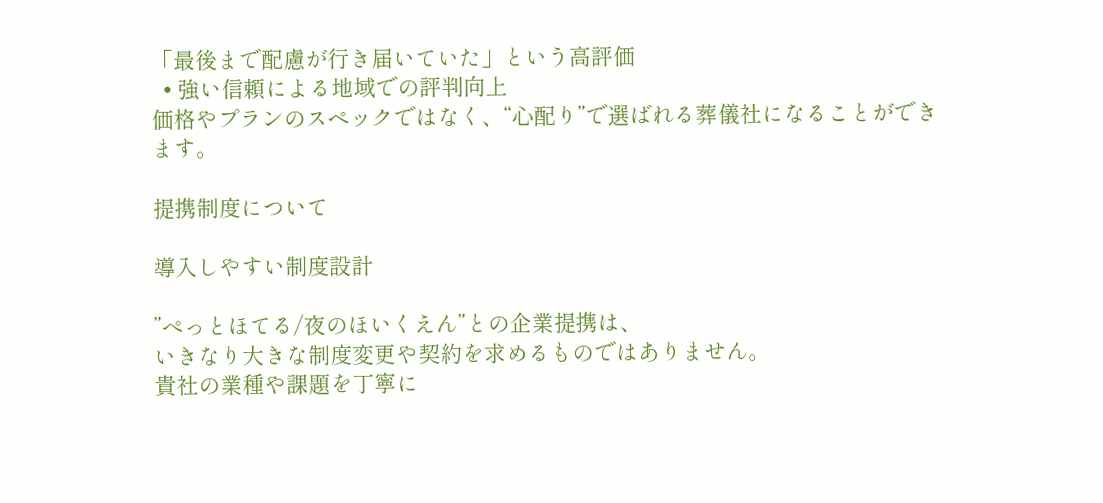「最後まで配慮が行き届いていた」という高評価
  • 強い信頼による地域での評判向上
価格やプランのスペックではなく、“心配り”で選ばれる葬儀社になることができます。

提携制度について

導入しやすい制度設計

”ぺっとほてる/夜のほいくえん”との企業提携は、
いきなり大きな制度変更や契約を求めるものではありません。
貴社の業種や課題を丁寧に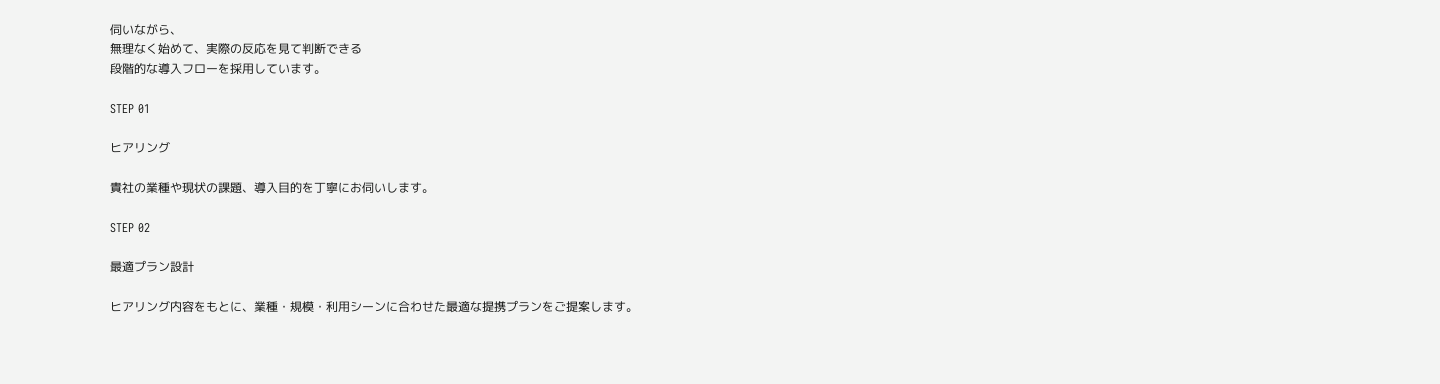伺いながら、
無理なく始めて、実際の反応を見て判断できる
段階的な導入フローを採用しています。

STEP 01

ヒアリング

貴社の業種や現状の課題、導入目的を丁寧にお伺いします。

STEP 02

最適プラン設計

ヒアリング内容をもとに、業種・規模・利用シーンに合わせた最適な提携プランをご提案します。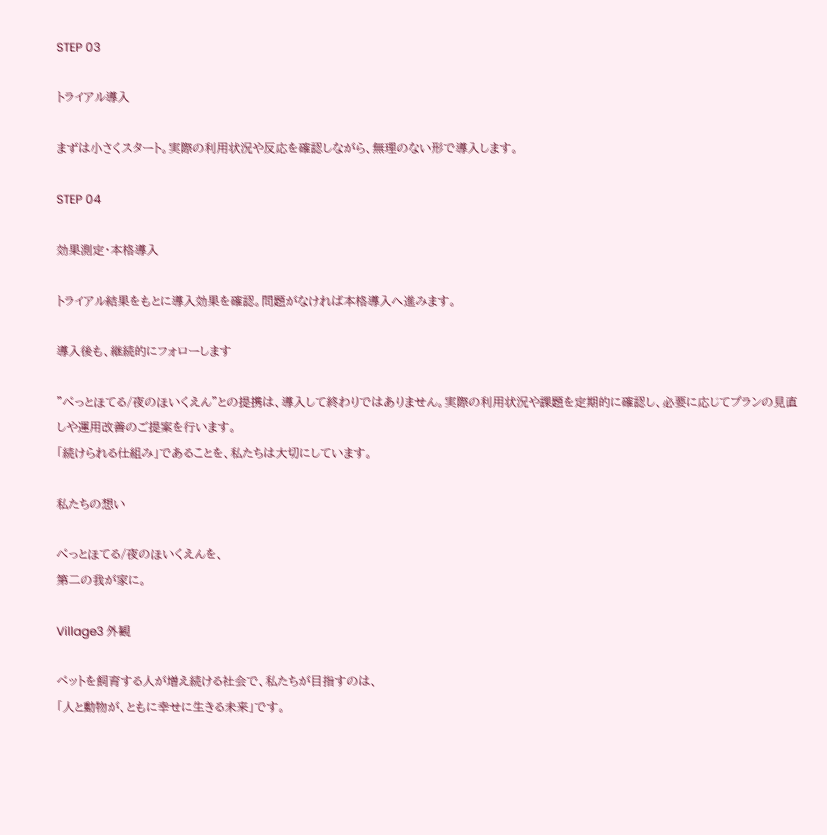STEP 03

トライアル導入

まずは小さくスタート。実際の利用状況や反応を確認しながら、無理のない形で導入します。

STEP 04

効果測定・本格導入

トライアル結果をもとに導入効果を確認。問題がなければ本格導入へ進みます。

導入後も、継続的にフォローします

”ぺっとほてる/夜のほいくえん”との提携は、導入して終わりではありません。実際の利用状況や課題を定期的に確認し、必要に応じてプランの見直しや運用改善のご提案を行います。
「続けられる仕組み」であることを、私たちは大切にしています。

私たちの想い

ぺっとほてる/夜のほいくえんを、
第二の我が家に。

Village3 外観

ペットを飼育する人が増え続ける社会で、私たちが目指すのは、
「人と動物が、ともに幸せに生きる未来」です。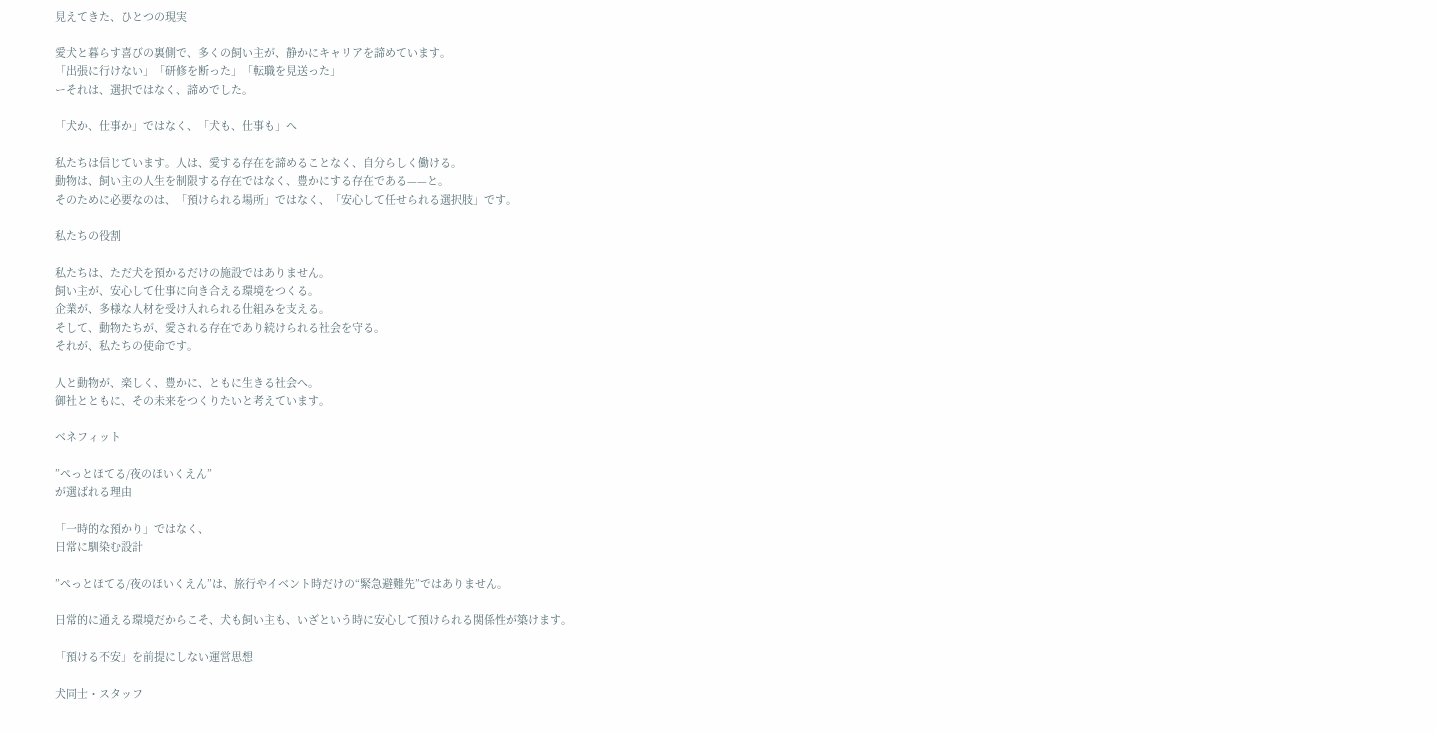見えてきた、ひとつの現実

愛犬と暮らす喜びの裏側で、多くの飼い主が、静かにキャリアを諦めています。
「出張に行けない」「研修を断った」「転職を見送った」
ーそれは、選択ではなく、諦めでした。

「犬か、仕事か」ではなく、「犬も、仕事も」へ

私たちは信じています。人は、愛する存在を諦めることなく、自分らしく働ける。
動物は、飼い主の人生を制限する存在ではなく、豊かにする存在である——と。
そのために必要なのは、「預けられる場所」ではなく、「安心して任せられる選択肢」です。

私たちの役割

私たちは、ただ犬を預かるだけの施設ではありません。
飼い主が、安心して仕事に向き合える環境をつくる。
企業が、多様な人材を受け入れられる仕組みを支える。
そして、動物たちが、愛される存在であり続けられる社会を守る。
それが、私たちの使命です。

人と動物が、楽しく、豊かに、ともに生きる社会へ。
御社とともに、その未来をつくりたいと考えています。

ベネフィット

”ぺっとほてる/夜のほいくえん”
が選ばれる理由

「一時的な預かり」ではなく、
日常に馴染む設計

”ぺっとほてる/夜のほいくえん”は、旅行やイベント時だけの“緊急避難先”ではありません。

日常的に通える環境だからこそ、犬も飼い主も、いざという時に安心して預けられる関係性が築けます。

「預ける不安」を前提にしない運営思想

犬同士・スタッフ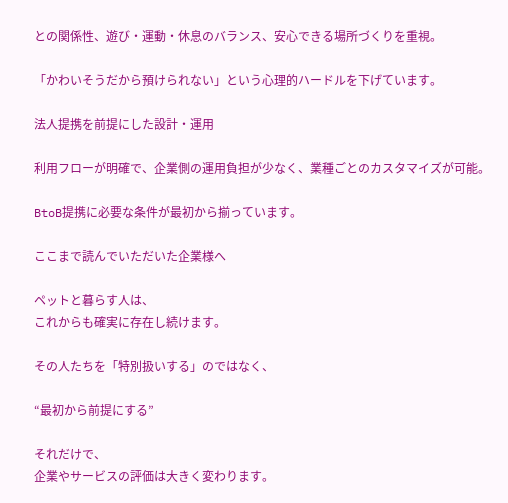との関係性、遊び・運動・休息のバランス、安心できる場所づくりを重視。

「かわいそうだから預けられない」という心理的ハードルを下げています。

法人提携を前提にした設計・運用

利用フローが明確で、企業側の運用負担が少なく、業種ごとのカスタマイズが可能。

BtoB提携に必要な条件が最初から揃っています。

ここまで読んでいただいた企業様へ

ペットと暮らす人は、
これからも確実に存在し続けます。

その人たちを「特別扱いする」のではなく、

“最初から前提にする”

それだけで、
企業やサービスの評価は大きく変わります。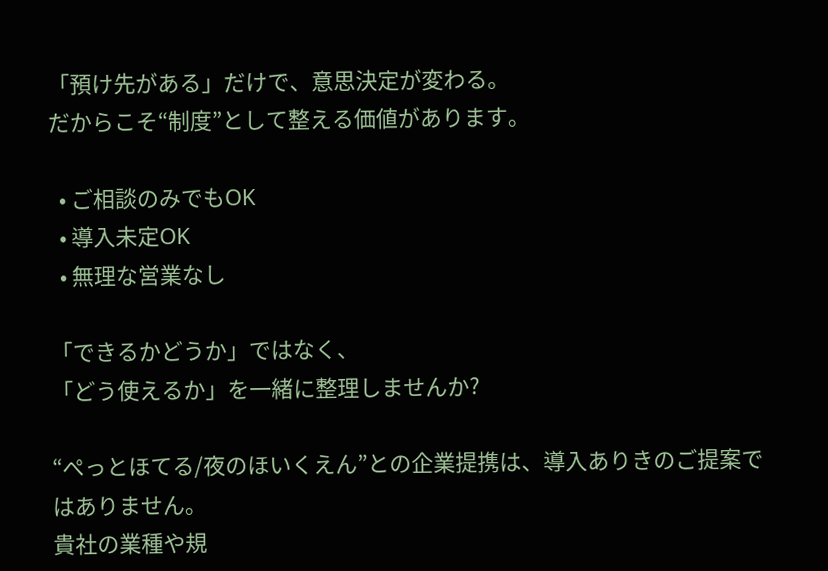「預け先がある」だけで、意思決定が変わる。
だからこそ“制度”として整える価値があります。

  • ご相談のみでもOK
  • 導入未定OK
  • 無理な営業なし

「できるかどうか」ではなく、
「どう使えるか」を一緒に整理しませんか?

“ぺっとほてる/夜のほいくえん”との企業提携は、導入ありきのご提案ではありません。
貴社の業種や規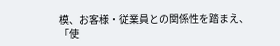模、お客様・従業員との関係性を踏まえ、
「使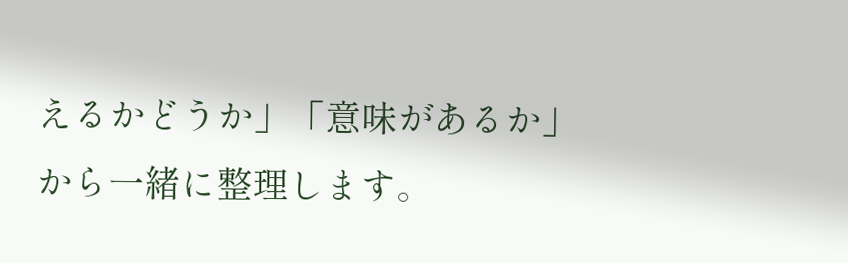えるかどうか」「意味があるか」から一緒に整理します。